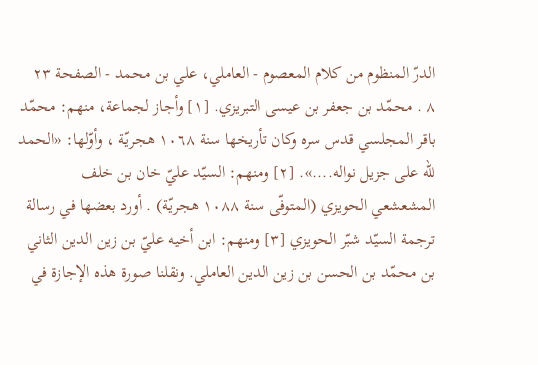الدرّ المنظوم من كلام المعصوم - العاملي، علي بن محمد - الصفحة ٢٣
٨ . محمّد بن جعفر بن عيسى التبريزي. [١] وأجاز لجماعة، منهم: محمّد باقر المجلسي قدس سره وكان تأريخها سنة ١٠٦٨ هجريّة ، وأوّلها: «الحمد للّه على جزيل نواله....». [٢] ومنهم: السيّد عليّ خان بن خلف المشعشعي الحويزي (المتوفّى سنة ١٠٨٨ هجريّة) . أورد بعضها في رسالة ترجمة السيّد شبّر الحويزي [٣] ومنهم: ابن أخيه عليّ بن زين الدين الثاني بن محمّد بن الحسن بن زين الدين العاملي. ونقلنا صورة هذه الإجازة في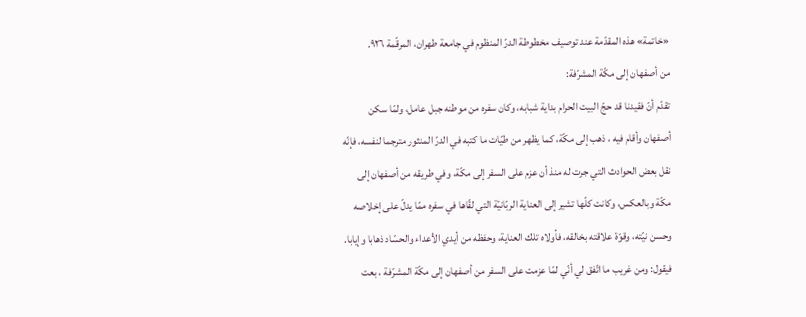«خاتمة» هذه المقدّمة عند توصيف مخطوطة الدرّ المنظوم في جامعة طهران، المرقّمة ٩٢٦.
من أصفهان إلى مكّة المشرّفة:
تقدّم أنّ فقيدنا قد حجّ البيت الحرام بداية شبابه، وكان سفره من موطنه جبل عامل، ولمّا سكن أصفهان وأقام فيه ، ذهب إلى مكّة، كما يظهر من طيّات ما كتبه في الدرّ المنثور مترجما لنفسه، فإنّه نقل بعض الحوادث التي جرت له منذ أن عزم على السفر إلى مكّة، وفي طريقه من أصفهان إلى مكّة وبالعكس، وكانت كلّها تشير إلى العناية الربّانيّة التي لقّاها في سفره ممّا يدلّ على إخلاصه وحسن نيّته، وقوّة علاقته بخالقه، فأولاه تلك العناية، وحفظه من أيدي الأعداء والحسّاد ذهابا وإيابا. فيقول: ومن غريب ما اتّفق لي أنّي لمّا عزمت على السفر من أصفهان إلى مكّة المشرّفة ، بعت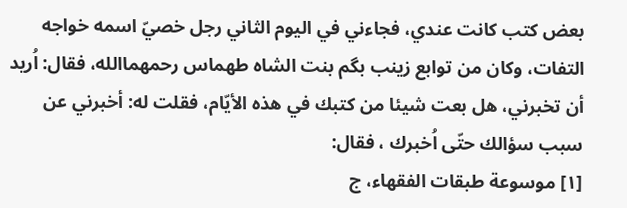بعض كتب كانت عندي، فجاءني في اليوم الثاني رجل خصيّ اسمه خواجه التفات، وكان من توابع زينب بگم بنت الشاه طهماس رحمهماالله، فقال: اُريد أن تخبرني، هل بعت شيئا من كتبك في هذه الأيّام، فقلت له: أخبرني عن سبب سؤالك حتّى اُخبرك ، فقال:
[١] موسوعة طبقات الفقهاء، ج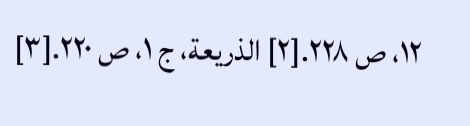١٢، ص ٢٢٨.[٢] الذريعة، ج ١، ص ٢٢٠.[٣]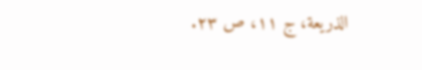الذريعة، ج ١١، ص ٢٣.